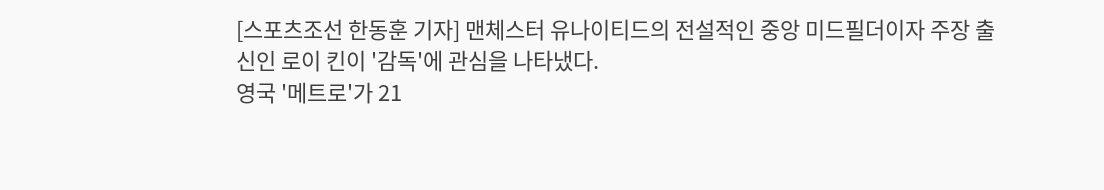[스포츠조선 한동훈 기자] 맨체스터 유나이티드의 전설적인 중앙 미드필더이자 주장 출신인 로이 킨이 '감독'에 관심을 나타냈다.
영국 '메트로'가 21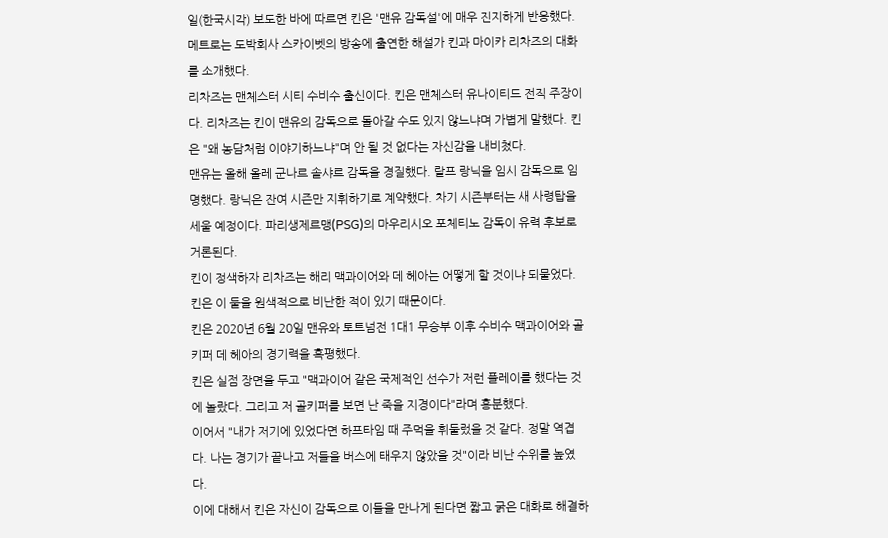일(한국시각) 보도한 바에 따르면 킨은 '맨유 감독설'에 매우 진지하게 반응했다.
메트로는 도박회사 스카이벳의 방송에 출연한 해설가 킨과 마이카 리차즈의 대화를 소개했다.
리차즈는 맨체스터 시티 수비수 출신이다. 킨은 맨체스터 유나이티드 전직 주장이다. 리차즈는 킨이 맨유의 감독으로 돌아갈 수도 있지 않느냐며 가볍게 말했다. 킨은 "왜 농담처럼 이야기하느냐"며 안 될 것 없다는 자신감을 내비쳤다.
맨유는 올해 올레 군나르 솔샤르 감독을 경질했다. 랄프 랑닉을 임시 감독으로 임명했다. 랑닉은 잔여 시즌만 지휘하기로 계약했다. 차기 시즌부터는 새 사령탑을 세울 예정이다. 파리생제르맹(PSG)의 마우리시오 포체티노 감독이 유력 후보로 거론된다.
킨이 정색하자 리차즈는 해리 맥과이어와 데 헤아는 어떻게 할 것이냐 되물었다. 킨은 이 둘을 원색적으로 비난한 적이 있기 때문이다.
킨은 2020년 6월 20일 맨유와 토트넘전 1대1 무승부 이후 수비수 맥과이어와 골키퍼 데 헤아의 경기력을 혹평했다.
킨은 실점 장면을 두고 "맥과이어 같은 국제적인 선수가 저런 플레이를 했다는 것에 놀랐다. 그리고 저 골키퍼를 보면 난 죽을 지경이다"라며 흥분했다.
이어서 "내가 저기에 있었다면 하프타임 때 주먹을 휘둘렀을 것 같다. 정말 역겹다. 나는 경기가 끝나고 저들을 버스에 태우지 않았을 것"이라 비난 수위를 높였다.
이에 대해서 킨은 자신이 감독으로 이들을 만나게 된다면 짧고 굵은 대화로 해결하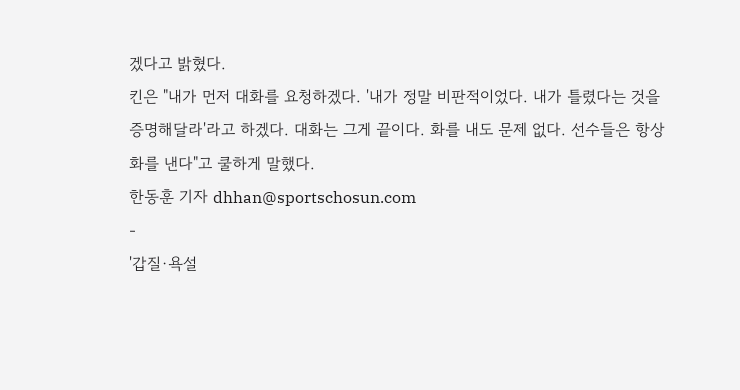겠다고 밝혔다.
킨은 "내가 먼저 대화를 요청하겠다. '내가 정말 비판적이었다. 내가 틀렸다는 것을 증명해달라'라고 하겠다. 대화는 그게 끝이다. 화를 내도 문제 없다. 선수들은 항상 화를 낸다"고 쿨하게 말했다.
한동훈 기자 dhhan@sportschosun.com
-
'갑질·욕설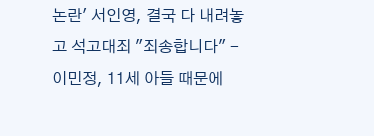논란' 서인영, 결국 다 내려놓고 석고대죄 "죄송합니다" -
이민정, 11세 아들 때문에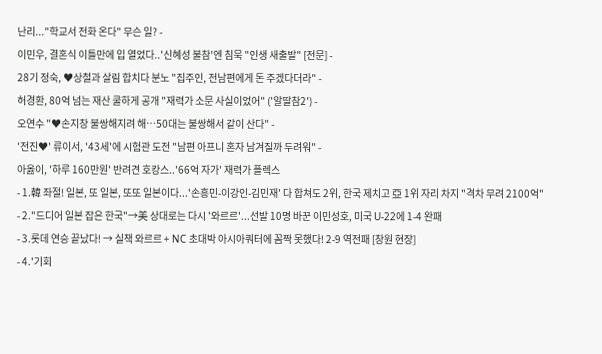난리..."학교서 전화 온다" 무슨 일? -
이민우, 결혼식 이틀만에 입 열었다..'신혜성 불참'엔 침묵 "인생 새출발" [전문] -
28기 정숙, ♥상철과 살림 합치다 분노 "집주인, 전남편에게 돈 주겠다더라" -
허경환, 80억 넘는 재산 쿨하게 공개 "재력가 소문 사실이었어" ('알딸참2') -
오연수 "♥손지창 불쌍해지려 해…50대는 불쌍해서 같이 산다" -
'전진♥' 류이서, '43세'에 시험관 도전 "남편 아프니 혼자 남겨질까 두려워" -
아옳이, '하루 160만원' 반려견 호캉스..'66억 자가' 재력가 플렉스
- 1.韓 좌절! 일본, 또 일본, 또또 일본이다...'손흥민-이강인-김민재' 다 합쳐도 2위, 한국 제치고 亞 1위 자리 차지 "격차 무려 2100억"
- 2."드디어 일본 잡은 한국"→美 상대로는 다시 '와르르'...선발 10명 바꾼 이민성호, 미국 U-22에 1-4 완패
- 3.롯데 연승 끝났다! → 실책 와르르 + NC 초대박 아시아쿼터에 꼼짝 못했다! 2-9 역전패 [창원 현장]
- 4.'기회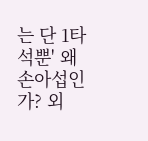는 단 1타석뿐' 왜 손아섭인가? 외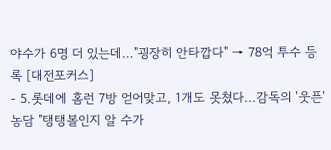야수가 6명 더 있는데…"굉장히 안타깝다" → 78억 투수 등록 [대전포커스]
- 5.롯데에 홈런 7방 얻어맞고, 1개도 못쳤다...감독의 '웃픈' 농담 "탱탱볼인지 알 수가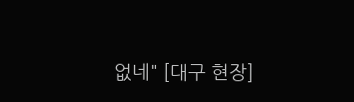없네" [대구 현장]